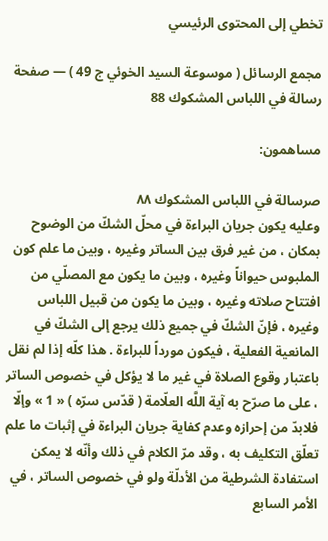تخطي إلى المحتوى الرئيسي

مجمع الرسائل ( موسوعة السيد الخوئي ج 49 ) — صفحة رسالة في اللباس المشكوك 88

مساهمون:

صرسالة في اللباس المشكوك ٨٨
وعليه يكون جريان البراءة في محلّ الشكّ من الوضوح بمكان ، من غير فرق بين الساتر وغيره ، وبين ما علم كون الملبوس حيواناً وغيره ، وبين ما يكون مع المصلّي من افتتاح صلاته وغيره ، وبين ما يكون من قبيل اللباس وغيره ، فإنّ الشكّ في جميع ذلك يرجع إلى الشكّ في المانعية الفعلية ، فيكون مورداً للبراءة . هذا كلّه إذا لم نقل باعتبار وقوع الصلاة في غير ما لا يؤكل في خصوص الساتر ، على ما صرّح به آية اللَّه العلّامة ( قدّس سرّه ) « 1 » وإلّا فلابدّ من إحرازه وعدم كفاية جريان البراءة في إثبات ما علم تعلّق التكليف به ، وقد مرّ الكلام في ذلك وأنّه لا يمكن استفادة الشرطية من الأدلّة ولو في خصوص الساتر ، في الأمر السابع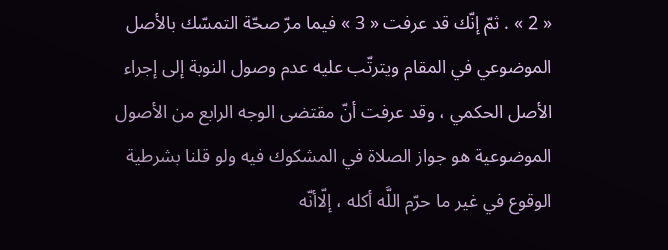« 2 » . ثمّ إنّك قد عرفت « 3 » فيما مرّ صحّة التمسّك بالأصل الموضوعي في المقام ويترتّب عليه عدم وصول النوبة إلى إجراء الأصل الحكمي ، وقد عرفت أنّ مقتضى الوجه الرابع من الأصول الموضوعية هو جواز الصلاة في المشكوك فيه ولو قلنا بشرطية الوقوع في غير ما حرّم اللَّه أكله ، إلّاأنّه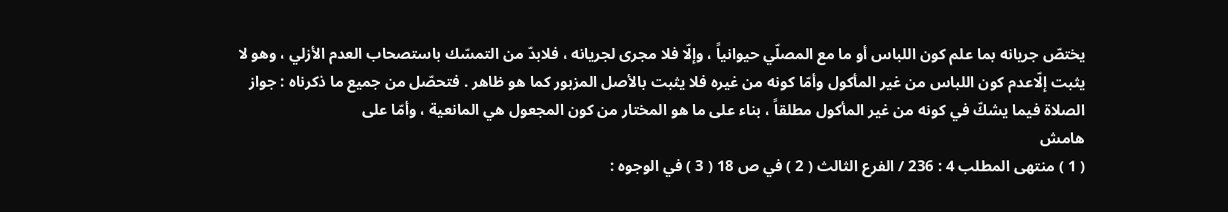يختصّ جريانه بما علم كون اللباس أو ما مع المصلّي حيوانياً ، وإلّا فلا مجرى لجريانه ، فلابدّ من التمسّك باستصحاب العدم الأزلي ، وهو لا يثبت إلّاعدم كون اللباس من غير المأكول وأمّا كونه من غيره فلا يثبت بالأصل المزبور كما هو ظاهر . فتحصّل من جميع ما ذكرناه : جواز الصلاة فيما يشكّ في كونه من غير المأكول مطلقاً ، بناء على ما هو المختار من كون المجعول هي المانعية ، وأمّا على
هامش
( 1 ) منتهى المطلب 4 : 236 / الفرع الثالث ( 2 ) في ص 18 ( 3 ) في الوجوه :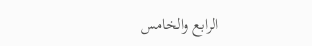الرابع والخامس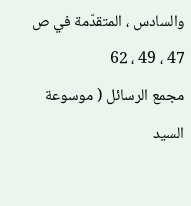والسادس ، المتقدّمة في ص 47 ، 49 ، 62
مجمع الرسائل ( موسوعة السيد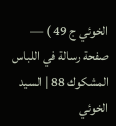الخوئي ج 49 ) — صفحة رسالة في اللباس المشكوك 88 | السيد الخوئي